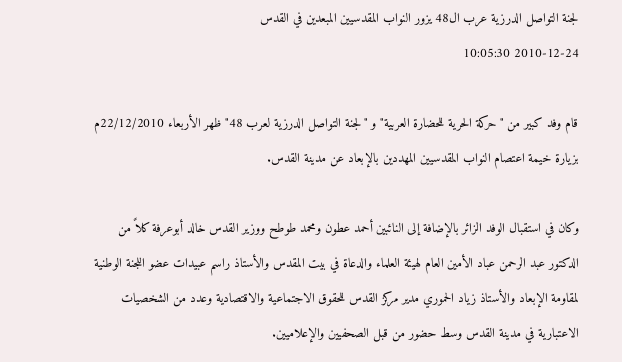لجنة التواصل الدرزية عرب ال48 يزور النواب المقدسيين المبعدين في القدس
2010-12-24 10:05:30

قام وفد كبير من "حركة الحرية للحضارة العربية" و "لجنة التواصل الدرزية لعرب 48" ظهر الأربعاء 22/12/2010م بزيارة خيمة اعتصام النواب المقدسيين المهددين بالإبعاد عن مدينة القدس.

وكان في استقبال الوفد الزائر بالإضافة إلى النائبين أحمد عطون ومحمد طوطح ووزير القدس خالد أبوعرفة كلاً من الدكتور عبد الرحمن عباد الأمين العام لهيئة العلماء والدعاة في بيت المقدس والأستاذ راسم عبيدات عضو اللجنة الوطنية لمقاومة الإبعاد والأستاذ زياد الحموري مدير مركز القدس للحقوق الاجتماعية والاقتصادية وعدد من الشخصيات الاعتبارية في مدينة القدس وسط حضور من قبل الصحفيين والإعلاميين.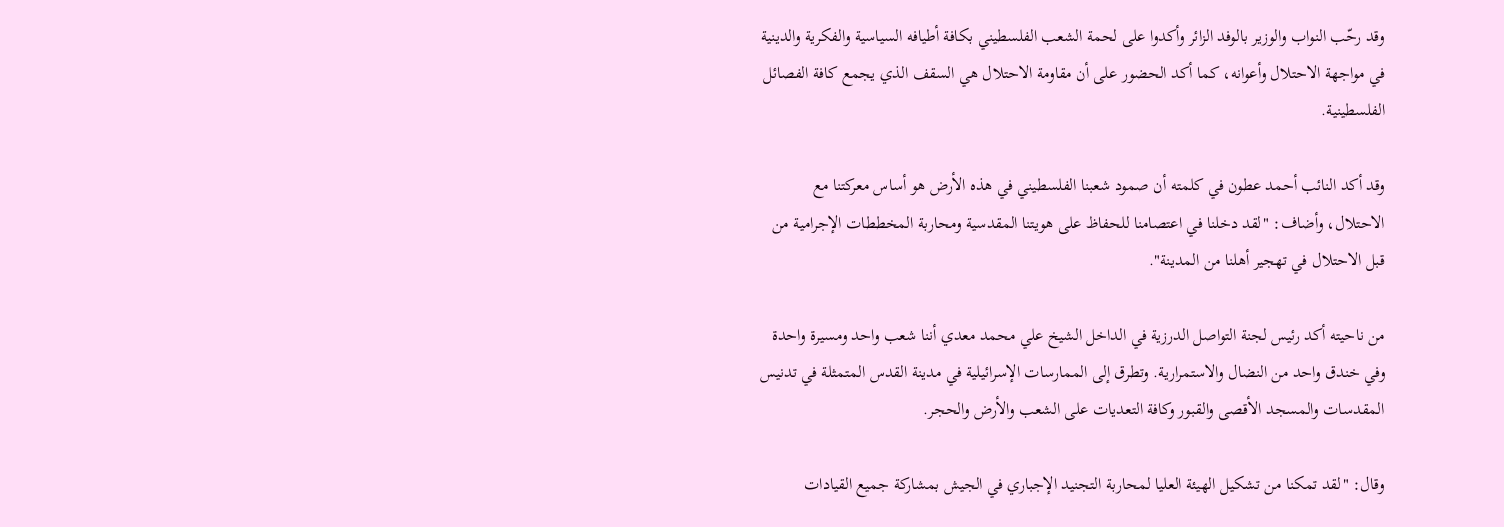وقد رحّب النواب والوزير بالوفد الزائر وأكدوا على لحمة الشعب الفلسطيني بكافة أطيافه السياسية والفكرية والدينية في مواجهة الاحتلال وأعوانه، كما أكد الحضور على أن مقاومة الاحتلال هي السقف الذي يجمع كافة الفصائل الفلسطينية.

وقد أكد النائب أحمد عطون في كلمته أن صمود شعبنا الفلسطيني في هذه الأرض هو أساس معركتنا مع الاحتلال، وأضاف: "لقد دخلنا في اعتصامنا للحفاظ على هويتنا المقدسية ومحاربة المخططات الإجرامية من قبل الاحتلال في تهجير أهلنا من المدينة".

من ناحيته أكد رئيس لجنة التواصل الدرزية في الداخل الشيخ علي محمد معدي أننا شعب واحد ومسيرة واحدة وفي خندق واحد من النضال والاستمرارية. وتطرق إلى الممارسات الإسرائيلية في مدينة القدس المتمثلة في تدنيس المقدسات والمسجد الأقصى والقبور وكافة التعديات على الشعب والأرض والحجر.

وقال: "لقد تمكنا من تشكيل الهيئة العليا لمحاربة التجنيد الإجباري في الجيش بمشاركة جميع القيادات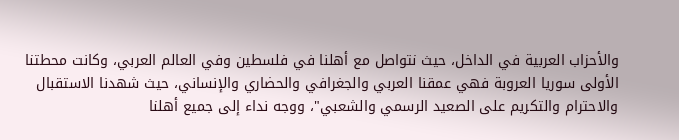والأحزاب العربية في الداخل، حيث نتواصل مع أهلنا في فلسطين وفي العالم العربي، وكانت محطتنا الأولى سوريا العروبة فهي عمقنا العربي والجغرافي والحضاري والإنساني، حيث شهدنا الاستقبال والاحترام والتكريم على الصعيد الرسمي والشعبي"، ووجه نداء إلى جميع أهلنا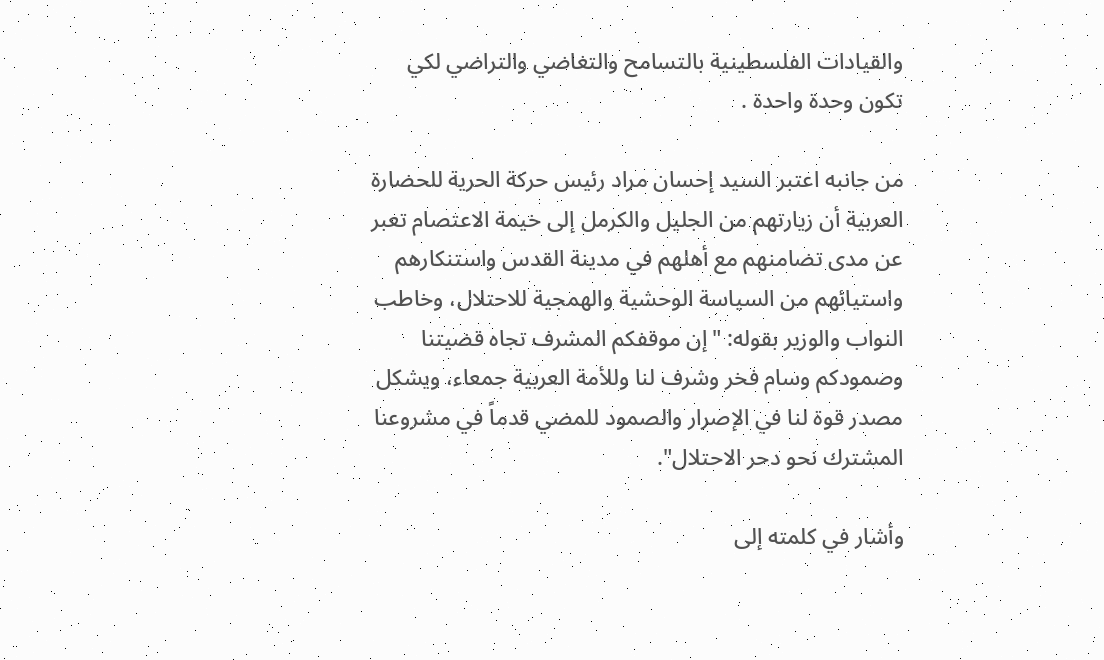والقيادات الفلسطينية بالتسامح والتغاضي والتراضي لكي تكون وحدة واحدة .

من جانبه اعتبر السيد إحسان مراد رئيس حركة الحرية للحضارة العربية أن زيارتهم من الجليل والكرمل إلى خيمة الاعتصام تعبر عن مدى تضامنهم مع أهلهم في مدينة القدس واستنكارهم واستيائهم من السياسة الوحشية والهمجية للاحتلال، وخاطب النواب والوزير بقوله: "إن موقفكم المشرف تجاه قضيتنا وصمودكم وسام فخر وشرف لنا وللأمة العربية جمعاء، ويشكل مصدر قوة لنا في الإصرار والصمود للمضي قدماً في مشروعنا المشترك نحو دحر الاحتلال".

وأشار في كلمته إلى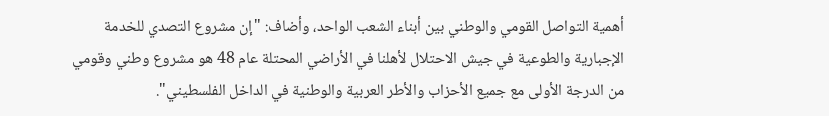أهمية التواصل القومي والوطني بين أبناء الشعب الواحد، وأضاف: "إن مشروع التصدي للخدمة الإجبارية والطوعية في جيش الاحتلال لأهلنا في الأراضي المحتلة عام 48 هو مشروع وطني وقومي من الدرجة الأولى مع جميع الأحزاب والأطر العربية والوطنية في الداخل الفلسطيني".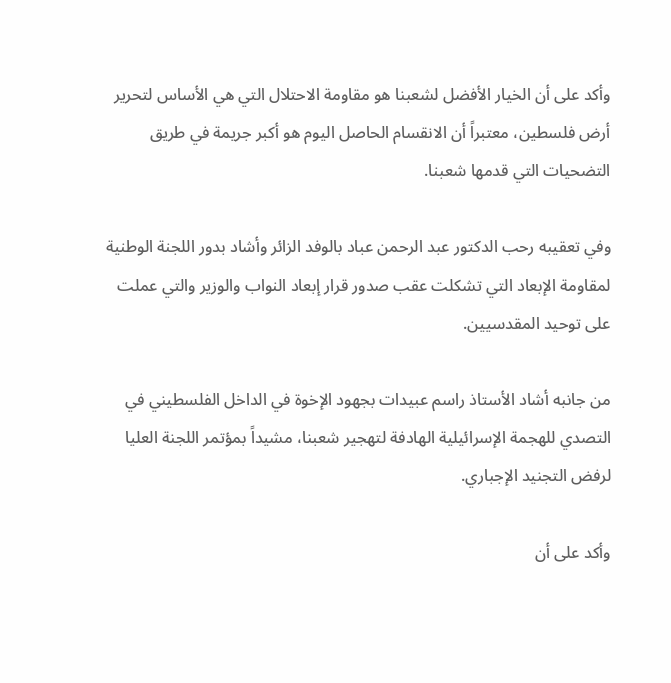وأكد على أن الخيار الأفضل لشعبنا هو مقاومة الاحتلال التي هي الأساس لتحرير أرض فلسطين، معتبراً أن الانقسام الحاصل اليوم هو أكبر جريمة في طريق التضحيات التي قدمها شعبنا.

وفي تعقيبه رحب الدكتور عبد الرحمن عباد بالوفد الزائر وأشاد بدور اللجنة الوطنية لمقاومة الإبعاد التي تشكلت عقب صدور قرار إبعاد النواب والوزير والتي عملت على توحيد المقدسيين.

من جانبه أشاد الأستاذ راسم عبيدات بجهود الإخوة في الداخل الفلسطيني في التصدي للهجمة الإسرائيلية الهادفة لتهجير شعبنا، مشيداً بمؤتمر اللجنة العليا لرفض التجنيد الإجباري.

وأكد على أن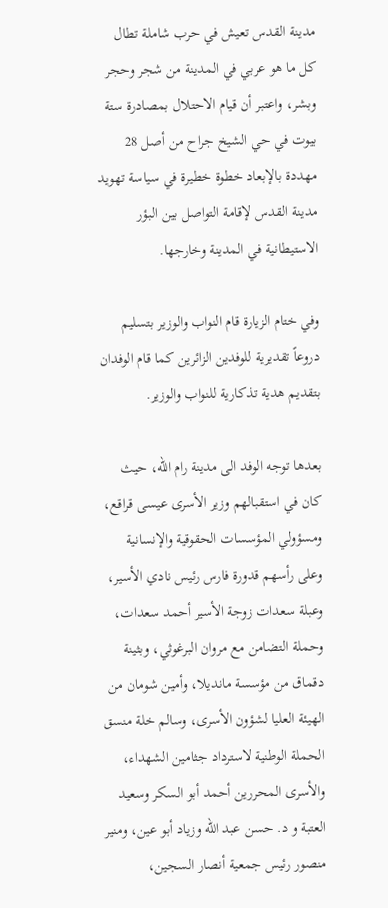مدينة القدس تعيش في حرب شاملة تطال كل ما هو عربي في المدينة من شجر وحجر وبشر، واعتبر أن قيام الاحتلال بمصادرة ستة بيوت في حي الشيخ جراح من أصل 28 مهددة بالإبعاد خطوة خطيرة في سياسة تهويد مدينة القدس لإقامة التواصل بين البؤر الاستيطانية في المدينة وخارجها.

وفي ختام الزيارة قام النواب والوزير بتسليم دروعاً تقديرية للوفدين الزائرين كما قام الوفدان بتقديم هدية تذكارية للنواب والوزير.

بعدها توجه الوفد الى مدينة رام الله، حيث كان في استقبالهم وزير الأسرى عيسى قراقع، ومسؤولي المؤسسات الحقوقية والإنسانية وعلى رأسهم قدورة فارس رئيس نادي الأسير، وعبلة سعدات زوجة الأسير أحمد سعدات، وحملة التضامن مع مروان البرغوثي، وبثينة دقماق من مؤسسة مانديلا، وأمين شومان من الهيئة العليا لشؤون الأسرى، وسالم خلة منسق الحملة الوطنية لاسترداد جثامين الشهداء، والأسرى المحررين أحمد أبو السكر وسعيد العتبة و د. حسن عبد الله وزياد أبو عين، ومنير منصور رئيس جمعية أنصار السجين،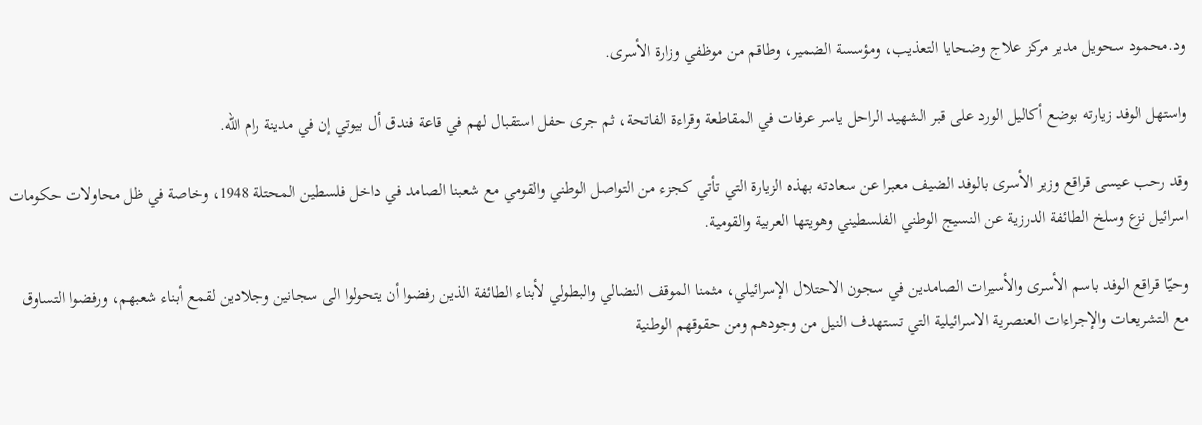ود.محمود سحويل مدير مركز علاج وضحايا التعذيب، ومؤسسة الضمير، وطاقم من موظفي وزارة الأسرى.

واستهل الوفد زيارته بوضع أكاليل الورد على قبر الشهيد الراحل ياسر عرفات في المقاطعة وقراءة الفاتحة، ثم جرى حفل استقبال لهم في قاعة فندق أل بيوتي إن في مدينة رام الله.

وقد رحب عيسى قراقع وزير الأسرى بالوفد الضيف معبرا عن سعادته بهذه الزيارة التي تأتي كجزء من التواصل الوطني والقومي مع شعبنا الصامد في داخل فلسطين المحتلة 1948، وخاصة في ظل محاولات حكومات اسرائيل نزع وسلخ الطائفة الدرزية عن النسيج الوطني الفلسطيني وهويتها العربية والقومية.

وحيّا قراقع الوفد باسم الأسرى والأسيرات الصامدين في سجون الاحتلال الإسرائيلي، مثمنا الموقف النضالي والبطولي لأبناء الطائفة الذين رفضوا أن يتحولوا الى سجانين وجلادين لقمع أبناء شعبهم، ورفضوا التساوق مع التشريعات والإجراءات العنصرية الاسرائيلية التي تستهدف النيل من وجودهم ومن حقوقهم الوطنية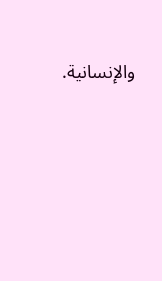والإنسانية.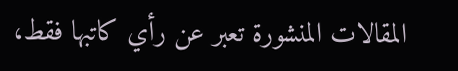المقالات المنشورة تعبر عن رأي كاتبها فقط،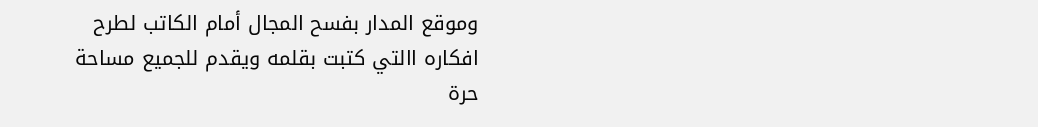وموقع المدار بفسح المجال أمام الكاتب لطرح افكاره االتي كتبت بقلمه ويقدم للجميع مساحة حرة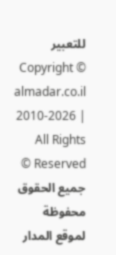للتعبير
Copyright © almadar.co.il 2010-2026 | All Rights Reserved © جميع الحقوق محفوظة لموقع المدار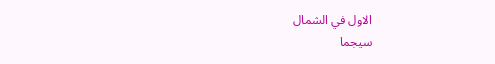الاول في الشمال
سيجما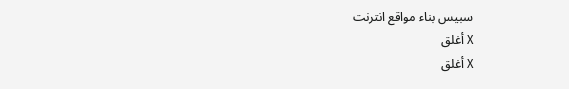سبيس بناء مواقع انترنت
X أغلق
X أغلق